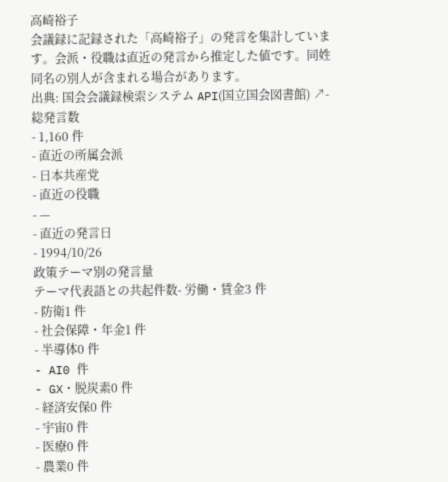高崎裕子
会議録に記録された「高崎裕子」の発言を集計しています。会派・役職は直近の発言から推定した値です。同姓同名の別人が含まれる場合があります。
出典: 国会会議録検索システム API(国立国会図書館) ↗- 総発言数
- 1,160 件
- 直近の所属会派
- 日本共産党
- 直近の役職
- —
- 直近の発言日
- 1994/10/26
政策テーマ別の発言量
テーマ代表語との共起件数- 労働・賃金3 件
- 防衛1 件
- 社会保障・年金1 件
- 半導体0 件
- AI0 件
- GX・脱炭素0 件
- 経済安保0 件
- 宇宙0 件
- 医療0 件
- 農業0 件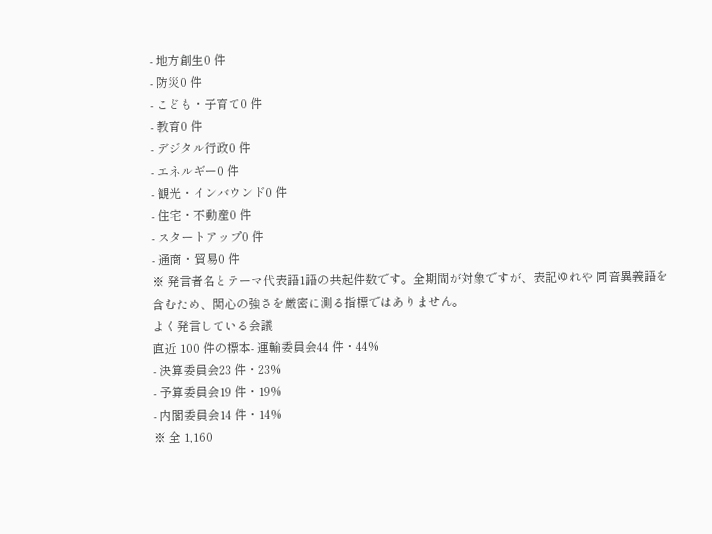- 地方創生0 件
- 防災0 件
- こども・子育て0 件
- 教育0 件
- デジタル行政0 件
- エネルギー0 件
- 観光・インバウンド0 件
- 住宅・不動産0 件
- スタートアップ0 件
- 通商・貿易0 件
※ 発言者名とテーマ代表語1語の共起件数です。全期間が対象ですが、表記ゆれや 同音異義語を含むため、関心の強さを厳密に測る指標ではありません。
よく発言している会議
直近 100 件の標本- 運輸委員会44 件・44%
- 決算委員会23 件・23%
- 予算委員会19 件・19%
- 内閣委員会14 件・14%
※ 全 1,160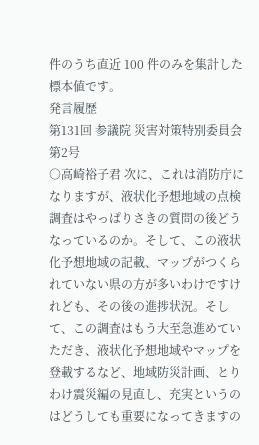件のうち直近 100 件のみを集計した標本値です。
発言履歴
第131回 参議院 災害対策特別委員会 第2号
○高崎裕子君 次に、これは消防庁になりますが、液状化予想地域の点検調査はやっぱりさきの質問の後どうなっているのか。そして、この液状化予想地域の記載、マップがつくられていない県の方が多いわけですけれども、その後の進捗状況。そして、この調査はもう大至急進めていただき、液状化予想地域やマップを登載するなど、地域防災計画、とりわけ震災編の見直し、充実というのはどうしても重要になってきますの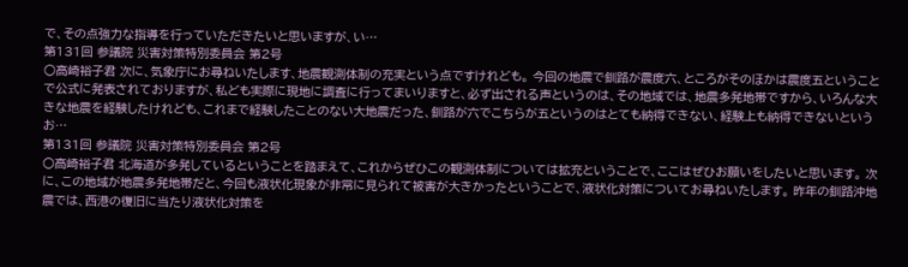で、その点強力な指導を行っていただきたいと思いますが、い…
第131回 参議院 災害対策特別委員会 第2号
○高崎裕子君 次に、気象庁にお尋ねいたします、地震観測体制の充実という点ですけれども。 今回の地震で釧路が震度六、ところがそのほかは震度五ということで公式に発表されておりますが、私ども実際に現地に調査に行ってまいりますと、必ず出される声というのは、その地域では、地震多発地帯ですから、いろんな大きな地震を経験したけれども、これまで経験したことのない大地震だった、釧路が六でこちらが五というのはとても納得できない、経験上も納得できないというお…
第131回 参議院 災害対策特別委員会 第2号
○高崎裕子君 北海道が多発しているということを踏まえて、これからぜひこの観測体制については拡充ということで、ここはぜひお願いをしたいと思います。 次に、この地域が地震多発地帯だと、今回も液状化現象が非常に見られて被害が大きかったということで、液状化対策についてお尋ねいたします。 昨年の釧路沖地震では、西港の復旧に当たり液状化対策を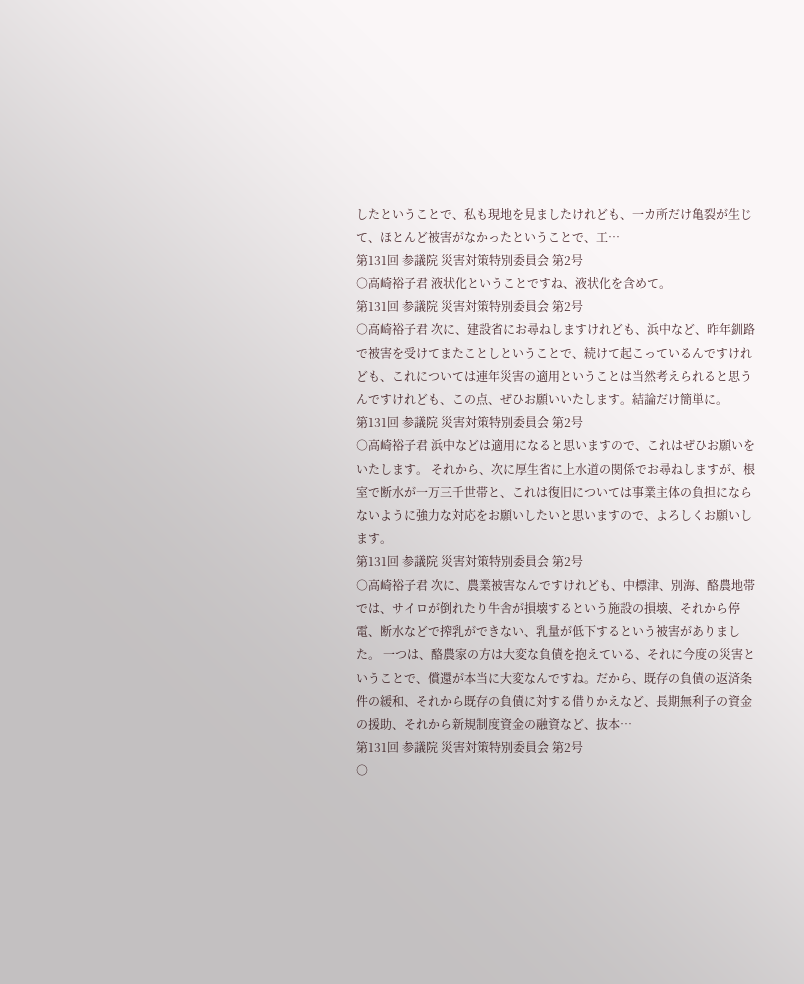したということで、私も現地を見ましたけれども、一カ所だけ亀裂が生じて、ほとんど被害がなかったということで、工…
第131回 参議院 災害対策特別委員会 第2号
○高崎裕子君 液状化ということですね、液状化を含めて。
第131回 参議院 災害対策特別委員会 第2号
○高崎裕子君 次に、建設省にお尋ねしますけれども、浜中など、昨年釧路で被害を受けてまたことしということで、続けて起こっているんですけれども、これについては連年災害の適用ということは当然考えられると思うんですけれども、この点、ぜひお願いいたします。結論だけ簡単に。
第131回 参議院 災害対策特別委員会 第2号
○高崎裕子君 浜中などは適用になると思いますので、これはぜひお願いをいたします。 それから、次に厚生省に上水道の関係でお尋ねしますが、根室で断水が一万三千世帯と、これは復旧については事業主体の負担にならないように強力な対応をお願いしたいと思いますので、よろしくお願いします。
第131回 参議院 災害対策特別委員会 第2号
○高崎裕子君 次に、農業被害なんですけれども、中標津、別海、酪農地帯では、サイロが倒れたり牛舎が損壊するという施設の損壊、それから停電、断水などで搾乳ができない、乳量が低下するという被害がありました。 一つは、酪農家の方は大変な負債を抱えている、それに今度の災害ということで、償還が本当に大変なんですね。だから、既存の負債の返済条件の緩和、それから既存の負債に対する借りかえなど、長期無利子の資金の援助、それから新規制度資金の融資など、抜本…
第131回 参議院 災害対策特別委員会 第2号
○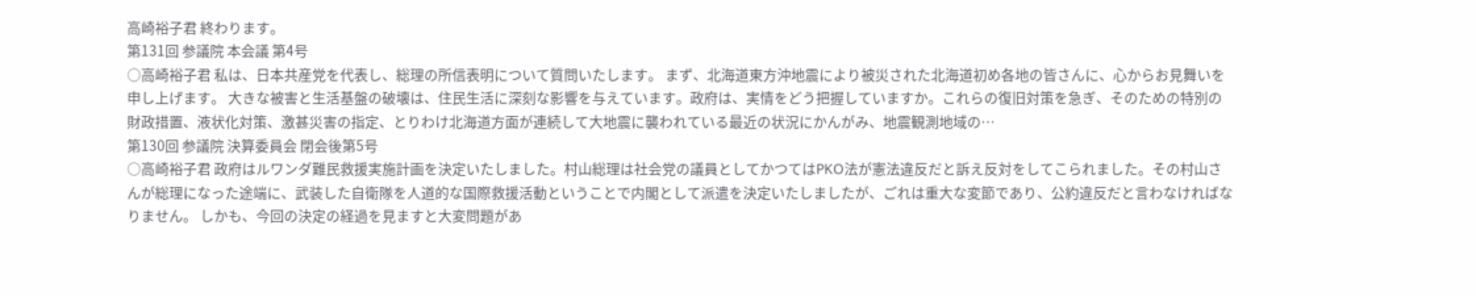高崎裕子君 終わります。
第131回 参議院 本会議 第4号
○高崎裕子君 私は、日本共産党を代表し、総理の所信表明について質問いたします。 まず、北海道東方沖地震により被災された北海道初め各地の皆さんに、心からお見舞いを申し上げます。 大きな被害と生活基盤の破壊は、住民生活に深刻な影響を与えています。政府は、実情をどう把握していますか。これらの復旧対策を急ぎ、そのための特別の財政措置、液状化対策、激甚災害の指定、とりわけ北海道方面が連続して大地震に襲われている最近の状況にかんがみ、地震観測地域の…
第130回 参議院 決算委員会 閉会後第5号
○高崎裕子君 政府はルワンダ難民救援実施計画を決定いたしました。村山総理は社会党の議員としてかつてはPKO法が憲法違反だと訴え反対をしてこられました。その村山さんが総理になった途端に、武装した自衛隊を人道的な国際救援活動ということで内閣として派遣を決定いたしましたが、ごれは重大な変節であり、公約違反だと言わなければなりません。 しかも、今回の決定の経過を見ますと大変問題があ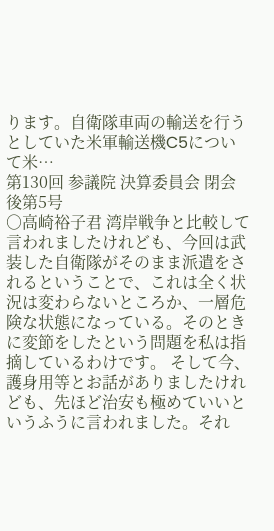ります。自衛隊車両の輸送を行うとしていた米軍輸送機C5について米…
第130回 参議院 決算委員会 閉会後第5号
○高崎裕子君 湾岸戦争と比較して言われましたけれども、今回は武装した自衛隊がそのまま派遣をされるということで、これは全く状況は変わらないところか、一層危険な状態になっている。そのときに変節をしたという問題を私は指摘しているわけです。 そして今、護身用等とお話がありましたけれども、先ほど治安も極めていいというふうに言われました。それ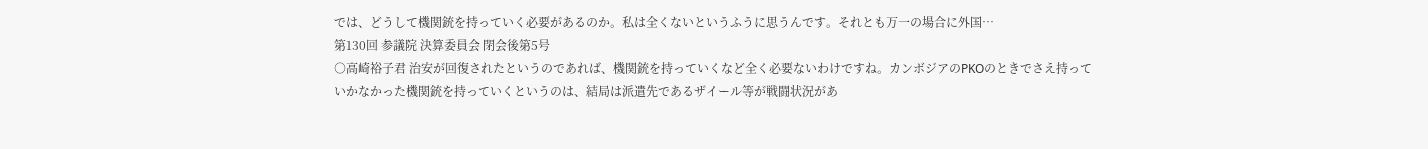では、どうして機関銃を持っていく必要があるのか。私は全くないというふうに思うんです。それとも万一の場合に外国…
第130回 参議院 決算委員会 閉会後第5号
○高崎裕子君 治安が回復されたというのであれば、機関銃を持っていくなど全く必要ないわけですね。カンボジアのPKOのときでさえ持っていかなかった機関銃を持っていくというのは、結局は派遣先であるザイール等が戦闘状況があ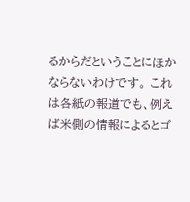るからだということにほかならないわけです。 これは各紙の報道でも、例えば米側の情報によるとゴ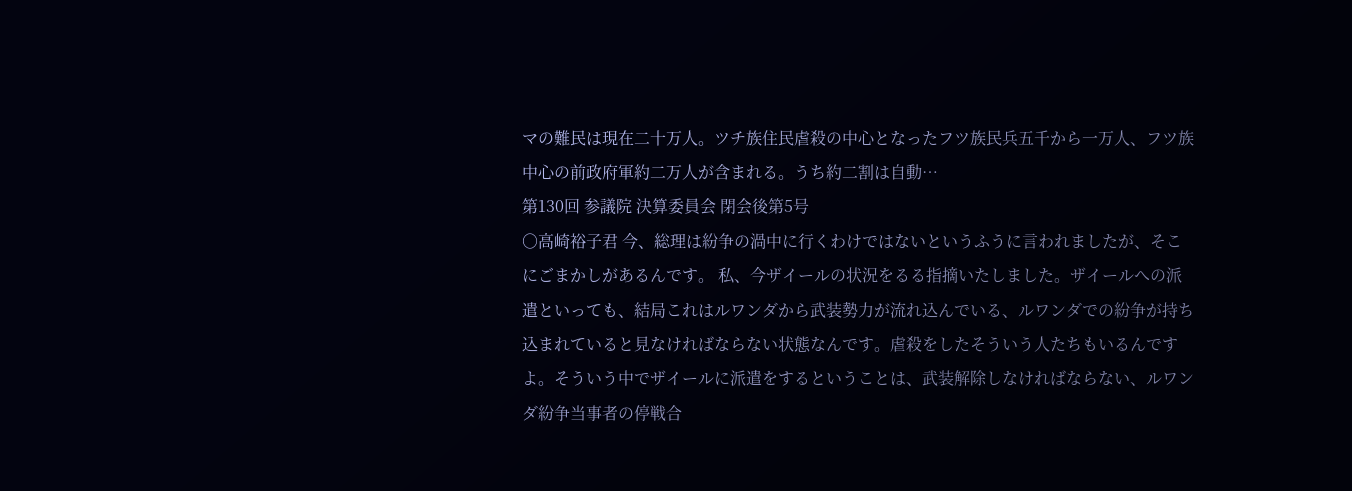マの難民は現在二十万人。ツチ族住民虐殺の中心となったフツ族民兵五千から一万人、フツ族中心の前政府軍約二万人が含まれる。うち約二割は自動…
第130回 参議院 決算委員会 閉会後第5号
○高崎裕子君 今、総理は紛争の渦中に行くわけではないというふうに言われましたが、そこにごまかしがあるんです。 私、今ザイールの状況をるる指摘いたしました。ザイールへの派遣といっても、結局これはルワンダから武装勢力が流れ込んでいる、ルワンダでの紛争が持ち込まれていると見なければならない状態なんです。虐殺をしたそういう人たちもいるんですよ。そういう中でザイールに派遣をするということは、武装解除しなければならない、ルワンダ紛争当事者の停戦合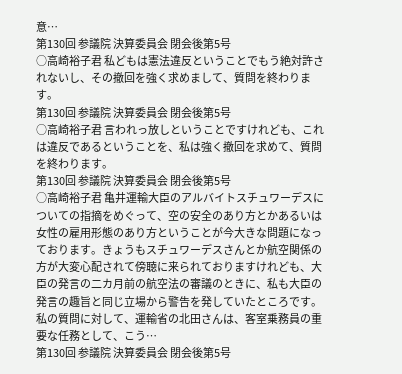意…
第130回 参議院 決算委員会 閉会後第5号
○高崎裕子君 私どもは憲法違反ということでもう絶対許されないし、その撤回を強く求めまして、質問を終わります。
第130回 参議院 決算委員会 閉会後第5号
○高崎裕子君 言われっ放しということですけれども、これは違反であるということを、私は強く撤回を求めて、質問を終わります。
第130回 参議院 決算委員会 閉会後第5号
○高崎裕子君 亀井運輸大臣のアルバイトスチュワーデスについての指摘をめぐって、空の安全のあり方とかあるいは女性の雇用形態のあり方ということが今大きな問題になっております。きょうもスチュワーデスさんとか航空関係の方が大変心配されて傍聴に来られておりますけれども、大臣の発言の二カ月前の航空法の審議のときに、私も大臣の発言の趣旨と同じ立場から警告を発していたところです。 私の質問に対して、運輸省の北田さんは、客室乗務員の重要な任務として、こう…
第130回 参議院 決算委員会 閉会後第5号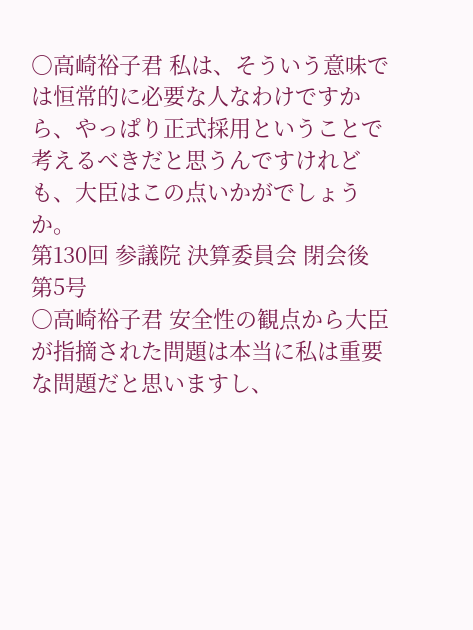○高崎裕子君 私は、そういう意味では恒常的に必要な人なわけですから、やっぱり正式採用ということで考えるべきだと思うんですけれども、大臣はこの点いかがでしょうか。
第130回 参議院 決算委員会 閉会後第5号
○高崎裕子君 安全性の観点から大臣が指摘された問題は本当に私は重要な問題だと思いますし、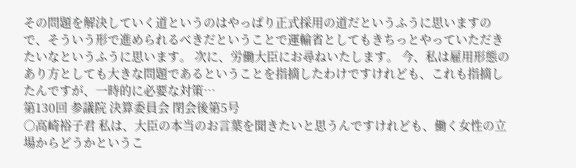その問題を解決していく道というのはやっぱり正式採用の道だというふうに思いますので、そういう形で進められるべきだということで運輸省としてもきちっとやっていただきたいなというふうに思います。 次に、労働大臣にお尋ねいたします。 今、私は雇用形態のあり方としても大きな問題であるということを指摘したわけですけれども、これも指摘したんですが、一時的に必要な対策…
第130回 参議院 決算委員会 閉会後第5号
○高崎裕子君 私は、大臣の本当のお言葉を聞きたいと思うんですけれども、働く女性の立場からどうかというこ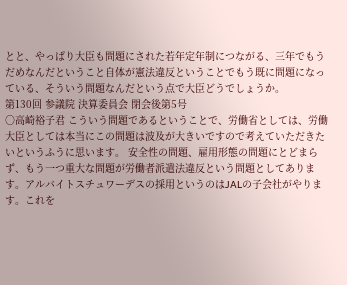とと、やっぱり大臣も問題にされた若年定年制につながる、三年でもうだめなんだということ自体が憲法違反ということでもう既に問題になっている、そういう問題なんだという点で大臣どうでしょうか。
第130回 参議院 決算委員会 閉会後第5号
○高崎裕子君 こういう問題であるということで、労働省としては、労働大臣としては本当にこの問題は波及が大きいですので考えていただきたいというふうに思います。 安全性の問題、雇用形態の問題にとどまらず、もう一つ重大な問題が労働者派遣法違反という問題としてあります。アルバイトスチュワーデスの採用というのはJALの子会社がやります。これを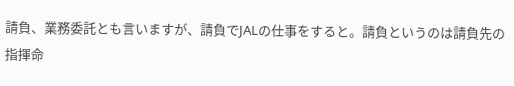請負、業務委託とも言いますが、請負でJALの仕事をすると。請負というのは請負先の指揮命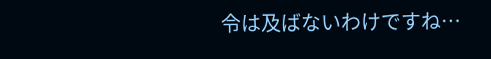令は及ばないわけですね…